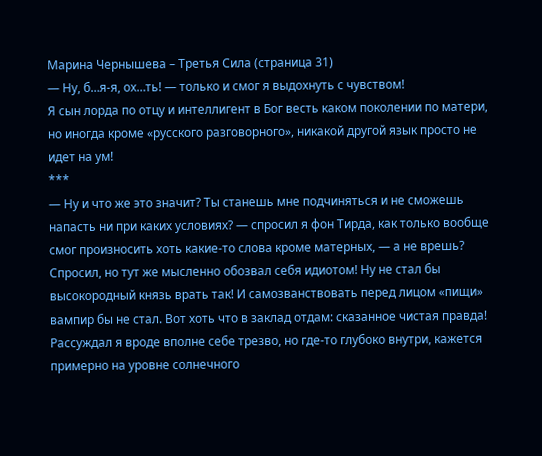Марина Чернышева – Третья Сила (страница 31)
— Ну, б…я-я, ох…ть! — только и смог я выдохнуть с чувством!
Я сын лорда по отцу и интеллигент в Бог весть каком поколении по матери, но иногда кроме «русского разговорного», никакой другой язык просто не идет на ум!
***
— Ну и что же это значит? Ты станешь мне подчиняться и не сможешь напасть ни при каких условиях? — спросил я фон Тирда, как только вообще смог произносить хоть какие-то слова кроме матерных, — а не врешь?
Спросил, но тут же мысленно обозвал себя идиотом! Ну не стал бы высокородный князь врать так! И самозванствовать перед лицом «пищи» вампир бы не стал. Вот хоть что в заклад отдам: сказанное чистая правда! Рассуждал я вроде вполне себе трезво, но где-то глубоко внутри, кажется примерно на уровне солнечного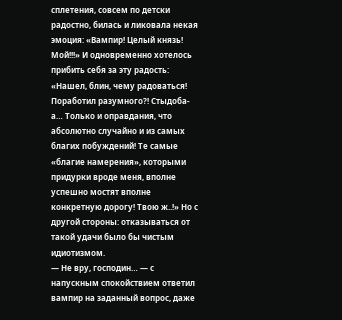сплетения, совсем по детски радостно, билась и ликовала некая эмоция: «Вампир! Целый князь! Мой!!!» И одновременно хотелось прибить себя за эту радость: «Нашел, блин, чему радоваться! Поработил разумного?! Стыдоба-а… Только и оправдания, что абсолютно случайно и из самых благих побуждений! Те самые «благие намерения», которыми придурки вроде меня, вполне успешно мостят вполне конкретную дорогу! Твою ж..!» Но с другой стороны: отказываться от такой удачи было бы чистым идиотизмом.
— Не вру, господин… — с напускным спокойствием ответил вампир на заданный вопрос, даже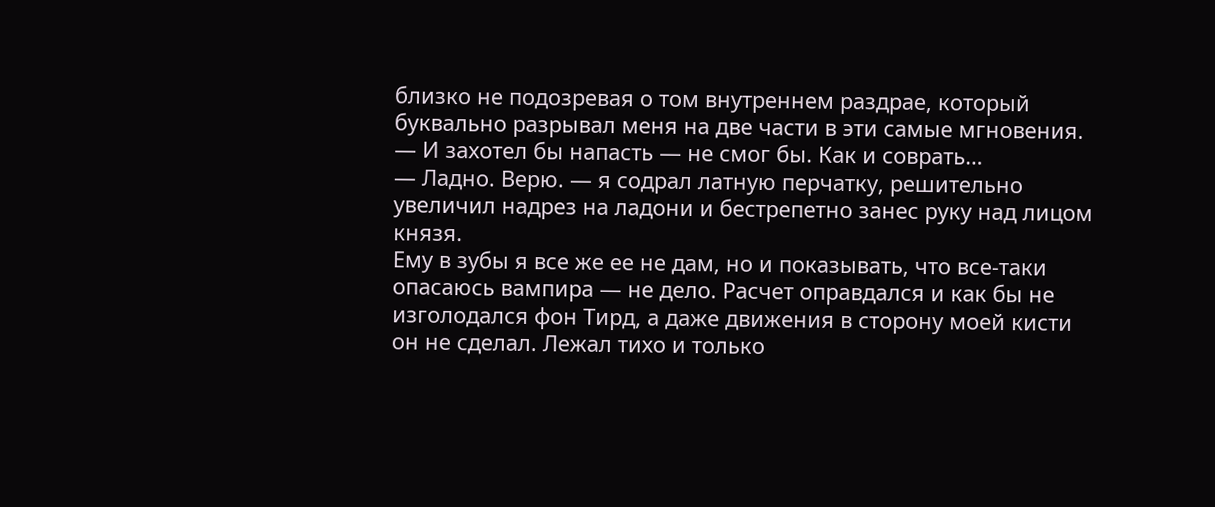близко не подозревая о том внутреннем раздрае, который буквально разрывал меня на две части в эти самые мгновения. — И захотел бы напасть — не смог бы. Как и соврать…
— Ладно. Верю. — я содрал латную перчатку, решительно увеличил надрез на ладони и бестрепетно занес руку над лицом князя.
Ему в зубы я все же ее не дам, но и показывать, что все-таки опасаюсь вампира — не дело. Расчет оправдался и как бы не изголодался фон Тирд, а даже движения в сторону моей кисти он не сделал. Лежал тихо и только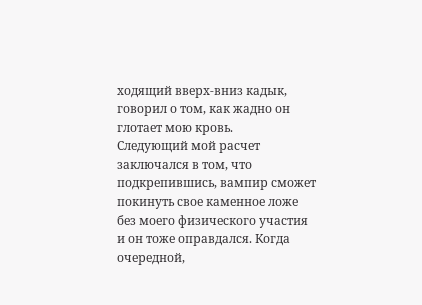ходящий вверх-вниз кадык, говорил о том, как жадно он глотает мою кровь.
Следующий мой расчет заключался в том, что подкрепившись, вампир сможет покинуть свое каменное ложе без моего физического участия и он тоже оправдался. Когда очередной,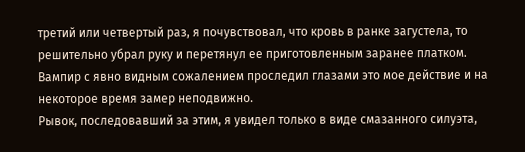третий или четвертый раз, я почувствовал, что кровь в ранке загустела, то решительно убрал руку и перетянул ее приготовленным заранее платком. Вампир с явно видным сожалением проследил глазами это мое действие и на некоторое время замер неподвижно.
Рывок, последовавший за этим, я увидел только в виде смазанного силуэта,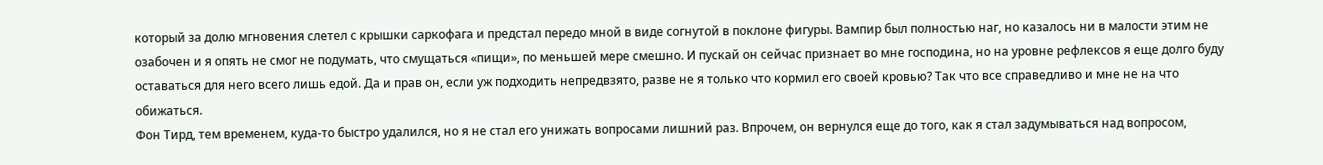который за долю мгновения слетел с крышки саркофага и предстал передо мной в виде согнутой в поклоне фигуры. Вампир был полностью наг, но казалось ни в малости этим не озабочен и я опять не смог не подумать, что смущаться «пищи», по меньшей мере смешно. И пускай он сейчас признает во мне господина, но на уровне рефлексов я еще долго буду оставаться для него всего лишь едой. Да и прав он, если уж подходить непредвзято, разве не я только что кормил его своей кровью? Так что все справедливо и мне не на что обижаться.
Фон Тирд, тем временем, куда-то быстро удалился, но я не стал его унижать вопросами лишний раз. Впрочем, он вернулся еще до того, как я стал задумываться над вопросом,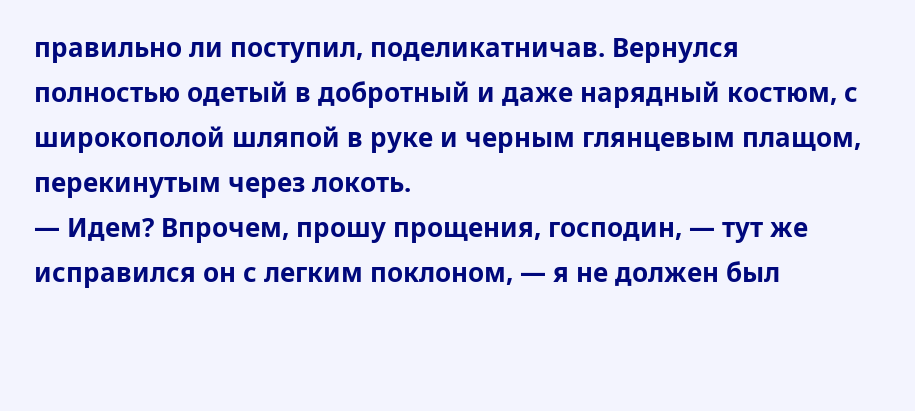правильно ли поступил, поделикатничав. Вернулся полностью одетый в добротный и даже нарядный костюм, с широкополой шляпой в руке и черным глянцевым плащом, перекинутым через локоть.
— Идем? Впрочем, прошу прощения, господин, — тут же исправился он с легким поклоном, — я не должен был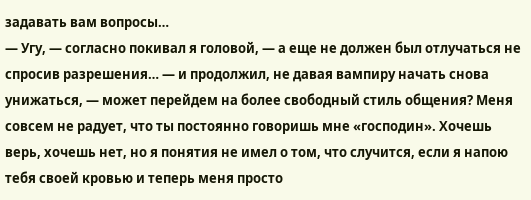задавать вам вопросы…
— Угу, — согласно покивал я головой, — а еще не должен был отлучаться не спросив разрешения… — и продолжил, не давая вампиру начать снова унижаться, — может перейдем на более свободный стиль общения? Меня совсем не радует, что ты постоянно говоришь мне «господин». Хочешь верь, хочешь нет, но я понятия не имел о том, что случится, если я напою тебя своей кровью и теперь меня просто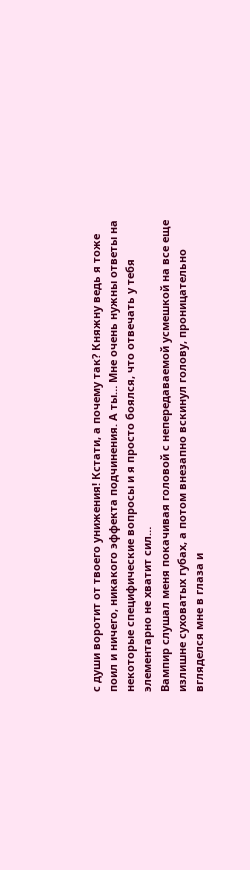с души воротит от твоего унижения! Кстати, а почему так? Княжну ведь я тоже поил и ничего, никакого эффекта подчинения. А ты… Мне очень нужны ответы на некоторые специфические вопросы и я просто боялся, что отвечать у тебя элементарно не хватит сил…
Вампир слушал меня покачивая головой с непередаваемой усмешкой на все еще излишне суховатых губах, а потом внезапно вскинул голову, проницательно вгляделся мне в глаза и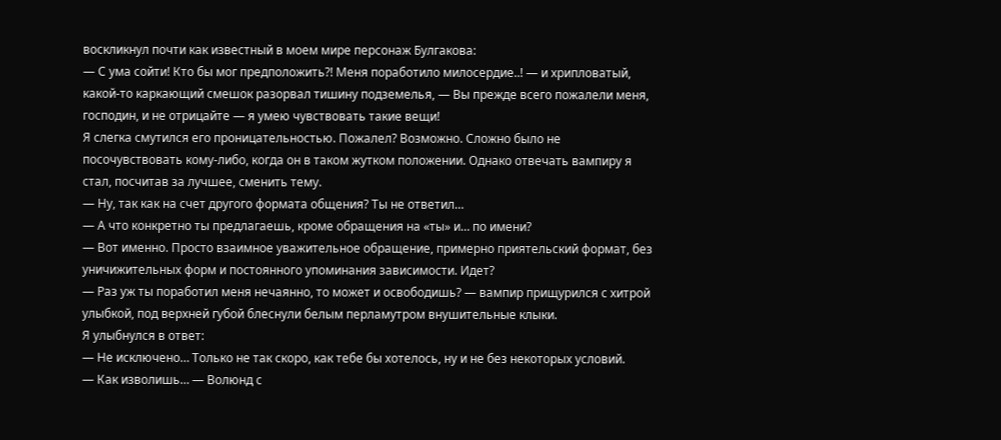воскликнул почти как известный в моем мире персонаж Булгакова:
— С ума сойти! Кто бы мог предположить?! Меня поработило милосердие..! — и хрипловатый, какой-то каркающий смешок разорвал тишину подземелья, — Вы прежде всего пожалели меня, господин, и не отрицайте — я умею чувствовать такие вещи!
Я слегка смутился его проницательностью. Пожалел? Возможно. Сложно было не посочувствовать кому-либо, когда он в таком жутком положении. Однако отвечать вампиру я стал, посчитав за лучшее, сменить тему.
— Ну, так как на счет другого формата общения? Ты не ответил…
— А что конкретно ты предлагаешь, кроме обращения на «ты» и… по имени?
— Вот именно. Просто взаимное уважительное обращение, примерно приятельский формат, без уничижительных форм и постоянного упоминания зависимости. Идет?
— Раз уж ты поработил меня нечаянно, то может и освободишь? — вампир прищурился с хитрой улыбкой, под верхней губой блеснули белым перламутром внушительные клыки.
Я улыбнулся в ответ:
— Не исключено… Только не так скоро, как тебе бы хотелось, ну и не без некоторых условий.
— Как изволишь… — Волюнд с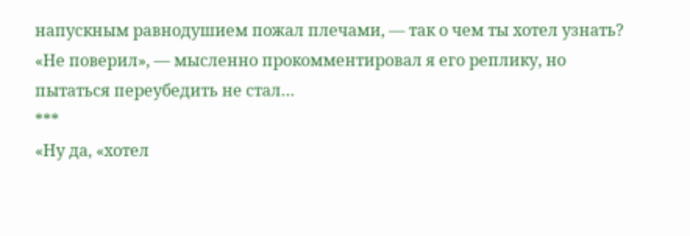напускным равнодушием пожал плечами, — так о чем ты хотел узнать?
«Не поверил», — мысленно прокомментировал я его реплику, но пытаться переубедить не стал…
***
«Ну да, «хотел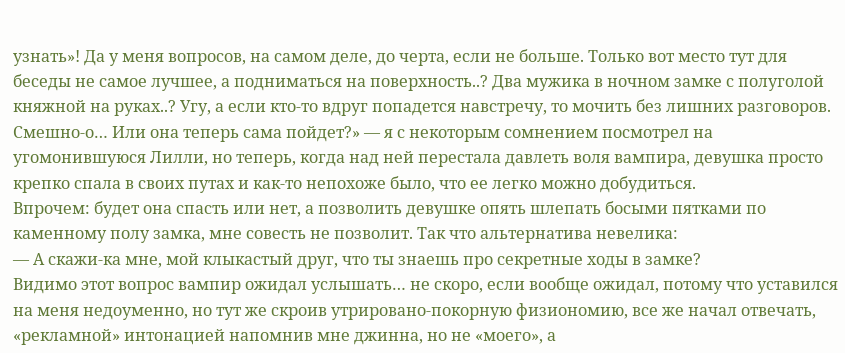узнать»! Да у меня вопросов, на самом деле, до черта, если не больше. Только вот место тут для беседы не самое лучшее, а подниматься на поверхность..? Два мужика в ночном замке с полуголой княжной на руках..? Угу, а если кто-то вдруг попадется навстречу, то мочить без лишних разговоров. Смешно-о… Или она теперь сама пойдет?» — я с некоторым сомнением посмотрел на угомонившуюся Лилли, но теперь, когда над ней перестала давлеть воля вампира, девушка просто крепко спала в своих путах и как-то непохоже было, что ее легко можно добудиться.
Впрочем: будет она спасть или нет, а позволить девушке опять шлепать босыми пятками по каменному полу замка, мне совесть не позволит. Так что альтернатива невелика:
— А скажи-ка мне, мой клыкастый друг, что ты знаешь про секретные ходы в замке?
Видимо этот вопрос вампир ожидал услышать… не скоро, если вообще ожидал, потому что уставился на меня недоуменно, но тут же скроив утрировано-покорную физиономию, все же начал отвечать, «рекламной» интонацией напомнив мне джинна, но не «моего», а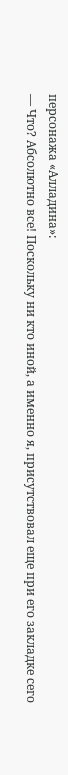персонажа «Алладина»:
— Что? Абсолютно все! Поскольку ни кто иной, а именно я, присутствовал еще при его закладке сего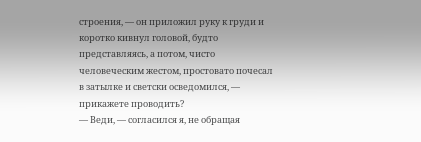строения, — он приложил руку к груди и коротко кивнул головой, будто представляясь, а потом, чисто человеческим жестом, простовато почесал в затылке и светски осведомился, — прикажете проводить?
— Веди, — согласился я, не обращая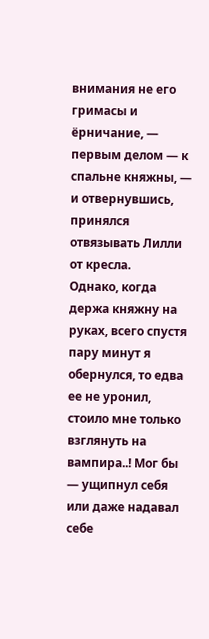внимания не его гримасы и ёрничание, — первым делом — к спальне княжны, — и отвернувшись, принялся отвязывать Лилли от кресла.
Однако, когда держа княжну на руках, всего спустя пару минут я обернулся, то едва ее не уронил, стоило мне только взглянуть на вампира..! Мог бы — ущипнул себя или даже надавал себе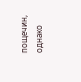пощечин, однако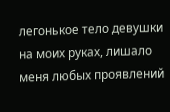легонькое тело девушки на моих руках, лишало меня любых проявлений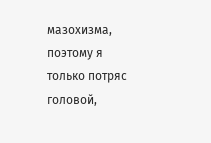мазохизма, поэтому я только потряс головой,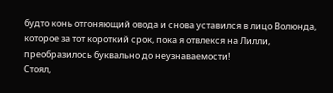будто конь отгоняющий овода и снова уставился в лицо Волюнда, которое за тот короткий срок, пока я отвлекся на Лилли, преобразилось буквально до неузнаваемости!
Стоял,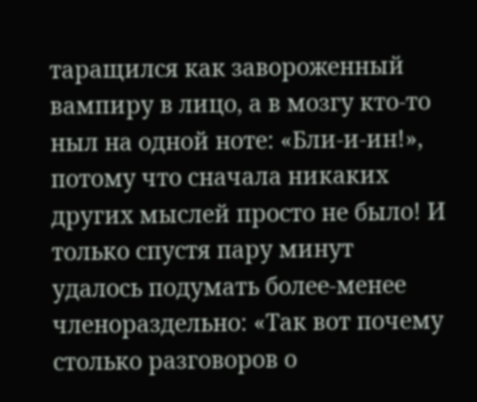таращился как завороженный вампиру в лицо, а в мозгу кто-то ныл на одной ноте: «Бли-и-ин!», потому что сначала никаких других мыслей просто не было! И только спустя пару минут удалось подумать более-менее членораздельно: «Так вот почему столько разговоров о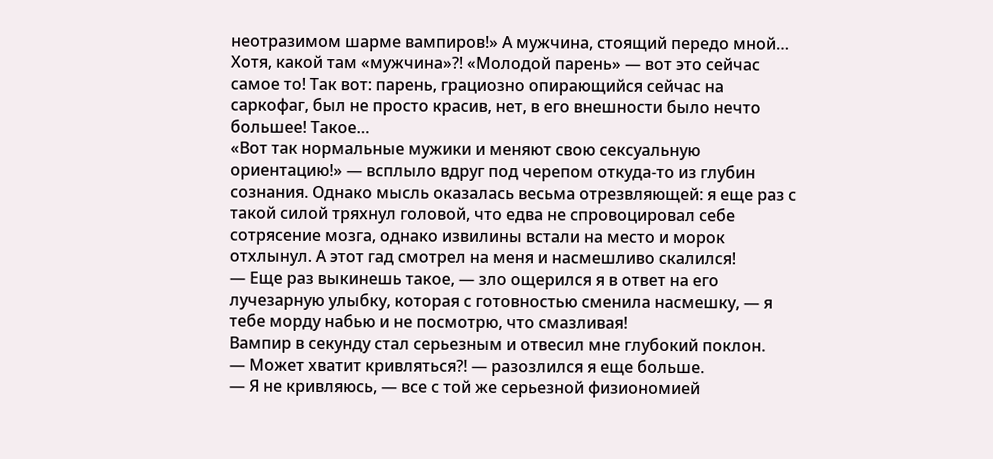неотразимом шарме вампиров!» А мужчина, стоящий передо мной… Хотя, какой там «мужчина»?! «Молодой парень» — вот это сейчас самое то! Так вот: парень, грациозно опирающийся сейчас на саркофаг, был не просто красив, нет, в его внешности было нечто большее! Такое…
«Вот так нормальные мужики и меняют свою сексуальную ориентацию!» — всплыло вдруг под черепом откуда-то из глубин сознания. Однако мысль оказалась весьма отрезвляющей: я еще раз с такой силой тряхнул головой, что едва не спровоцировал себе сотрясение мозга, однако извилины встали на место и морок отхлынул. А этот гад смотрел на меня и насмешливо скалился!
— Еще раз выкинешь такое, — зло ощерился я в ответ на его лучезарную улыбку, которая с готовностью сменила насмешку, — я тебе морду набью и не посмотрю, что смазливая!
Вампир в секунду стал серьезным и отвесил мне глубокий поклон.
— Может хватит кривляться?! — разозлился я еще больше.
— Я не кривляюсь, — все с той же серьезной физиономией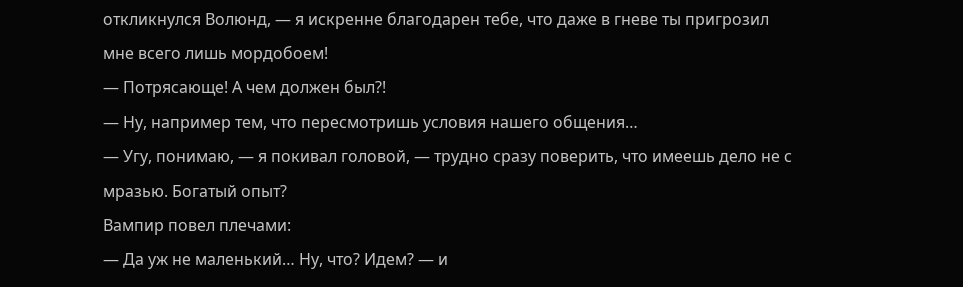откликнулся Волюнд, — я искренне благодарен тебе, что даже в гневе ты пригрозил мне всего лишь мордобоем!
— Потрясающе! А чем должен был?!
— Ну, например тем, что пересмотришь условия нашего общения…
— Угу, понимаю, — я покивал головой, — трудно сразу поверить, что имеешь дело не с мразью. Богатый опыт?
Вампир повел плечами:
— Да уж не маленький… Ну, что? Идем? — и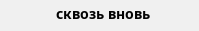сквозь вновь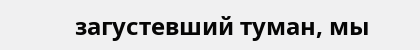загустевший туман, мы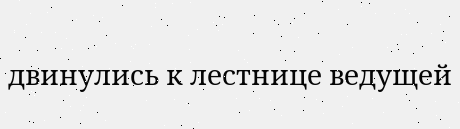двинулись к лестнице ведущей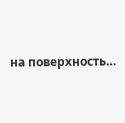на поверхность…